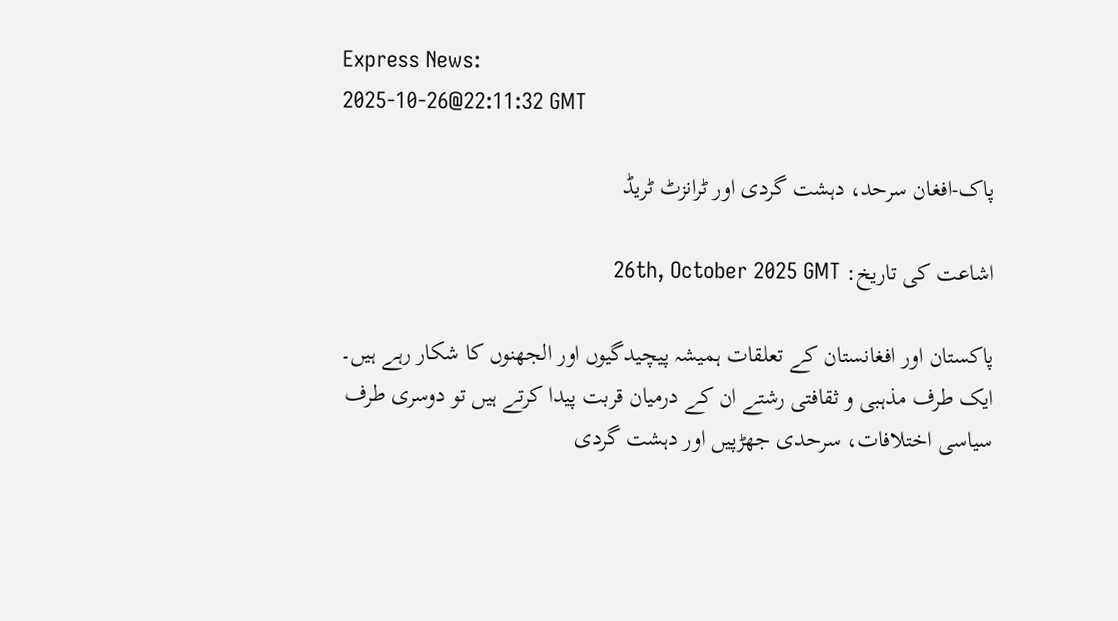Express News:
2025-10-26@22:11:32 GMT

پاک-افغان سرحد، دہشت گردی اور ٹرانزٹ ٹریڈ

اشاعت کی تاریخ: 26th, October 2025 GMT

پاکستان اور افغانستان کے تعلقات ہمیشہ پیچیدگیوں اور الجھنوں کا شکار رہے ہیں۔ ایک طرف مذہبی و ثقافتی رشتے ان کے درمیان قربت پیدا کرتے ہیں تو دوسری طرف سیاسی اختلافات، سرحدی جھڑپیں اور دہشت گردی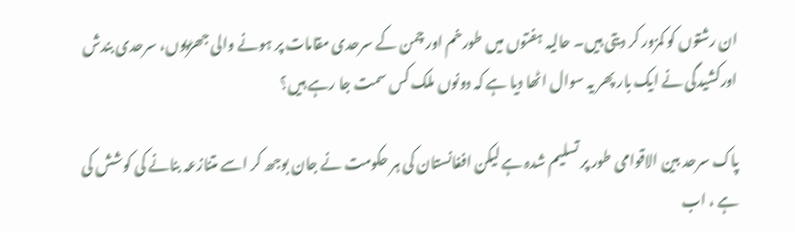ان رشتوں کو کمزور کر دیتی ہیں۔ حالیہ ہفتوں میں طورخم اور چمن کے سرحدی مقامات پر ہونے والی جھڑپوں، سرحدی بندش اورکشیدگی نے ایک بار پھر یہ سوال اٹھا دیا ہے کہ دونوں ملک کس سمت جا رہے ہیں؟

پاک سرحد بین الاقوامی طور پر تسلیم شدہ ہے لیکن افغانستان کی ہر حکومت نے جان بوجھ کر اسے متنازعہ بنانے کی کوشش کی ہے ، اب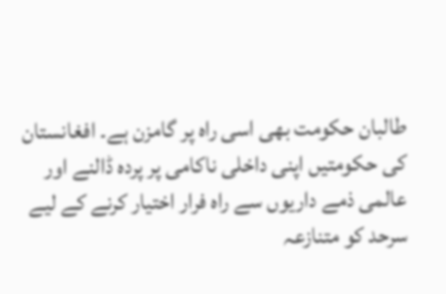طالبان حکومت بھی اسی راہ پر گامزن ہے۔ افغانستان کی حکومتیں اپنی داخلی ناکامی پر پردہ ڈالنے اور عالمی ذمے داریوں سے راہ فرار اختیار کرنے کے لیے سرحد کو متنازعہ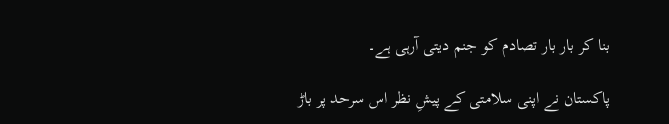بنا کر بار بار تصادم کو جنم دیتی آرہی ہے۔

پاکستان نے اپنی سلامتی کے پیشِ نظر اس سرحد پر باڑ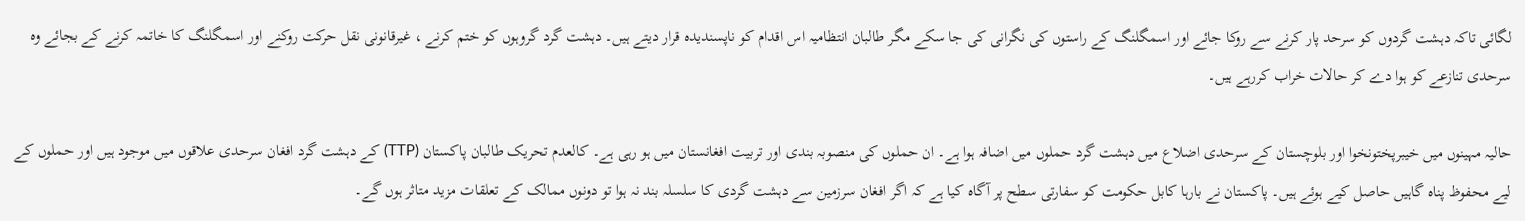لگائی تاکہ دہشت گردوں کو سرحد پار کرنے سے روکا جائے اور اسمگلنگ کے راستوں کی نگرانی کی جا سکے مگر طالبان انتظامیہ اس اقدام کو ناپسندیدہ قرار دیتے ہیں۔ دہشت گرد گروہوں کو ختم کرنے ، غیرقانونی نقل حرکت روکنے اور اسمگلنگ کا خاتمہ کرنے کے بجائے وہ سرحدی تنازعے کو ہوا دے کر حالات خراب کررہے ہیں۔

حالیہ مہینوں میں خیبرپختونخوا اور بلوچستان کے سرحدی اضلاع میں دہشت گرد حملوں میں اضافہ ہوا ہے۔ ان حملوں کی منصوبہ بندی اور تربیت افغانستان میں ہو رہی ہے۔ کالعدم تحریک طالبان پاکستان (TTP) کے دہشت گرد افغان سرحدی علاقوں میں موجود ہیں اور حملوں کے لیے محفوظ پناہ گاہیں حاصل کیے ہوئے ہیں۔ پاکستان نے بارہا کابل حکومت کو سفارتی سطح پر آگاہ کیا ہے کہ اگر افغان سرزمین سے دہشت گردی کا سلسلہ بند نہ ہوا تو دونوں ممالک کے تعلقات مزید متاثر ہوں گے۔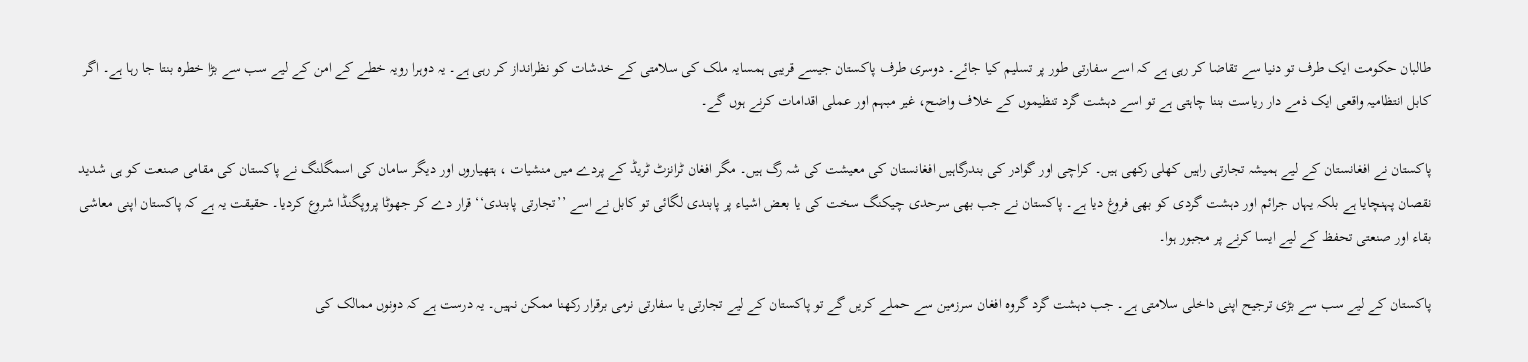طالبان حکومت ایک طرف تو دنیا سے تقاضا کر رہی ہے کہ اسے سفارتی طور پر تسلیم کیا جائے۔ دوسری طرف پاکستان جیسے قریبی ہمسایہ ملک کی سلامتی کے خدشات کو نظرانداز کر رہی ہے۔ یہ دوہرا رویہ خطے کے امن کے لیے سب سے بڑا خطرہ بنتا جا رہا ہے۔ اگر کابل انتظامیہ واقعی ایک ذمے دار ریاست بننا چاہتی ہے تو اسے دہشت گرد تنظیموں کے خلاف واضح، غیر مبہم اور عملی اقدامات کرنے ہوں گے۔

پاکستان نے افغانستان کے لیے ہمیشہ تجارتی راہیں کھلی رکھی ہیں۔ کراچی اور گوادر کی بندرگاہیں افغانستان کی معیشت کی شہ رگ ہیں۔ مگر افغان ٹرانزٹ ٹریڈ کے پردے میں منشیات ، ہتھیاروں اور دیگر سامان کی اسمگلنگ نے پاکستان کی مقامی صنعت کو ہی شدید نقصان پہنچایا ہے بلکہ یہاں جرائم اور دہشت گردی کو بھی فروغ دیا ہے۔ پاکستان نے جب بھی سرحدی چیکنگ سخت کی یا بعض اشیاء پر پابندی لگائی تو کابل نے اسے ’’تجارتی پابندی‘‘ قرار دے کر جھوٹا پروپگنڈا شروع کردیا۔ حقیقت یہ ہے کہ پاکستان اپنی معاشی بقاء اور صنعتی تحفظ کے لیے ایسا کرنے پر مجبور ہوا۔

پاکستان کے لیے سب سے بڑی ترجیح اپنی داخلی سلامتی ہے۔ جب دہشت گرد گروہ افغان سرزمین سے حملے کریں گے تو پاکستان کے لیے تجارتی یا سفارتی نرمی برقرار رکھنا ممکن نہیں۔ یہ درست ہے کہ دونوں ممالک کی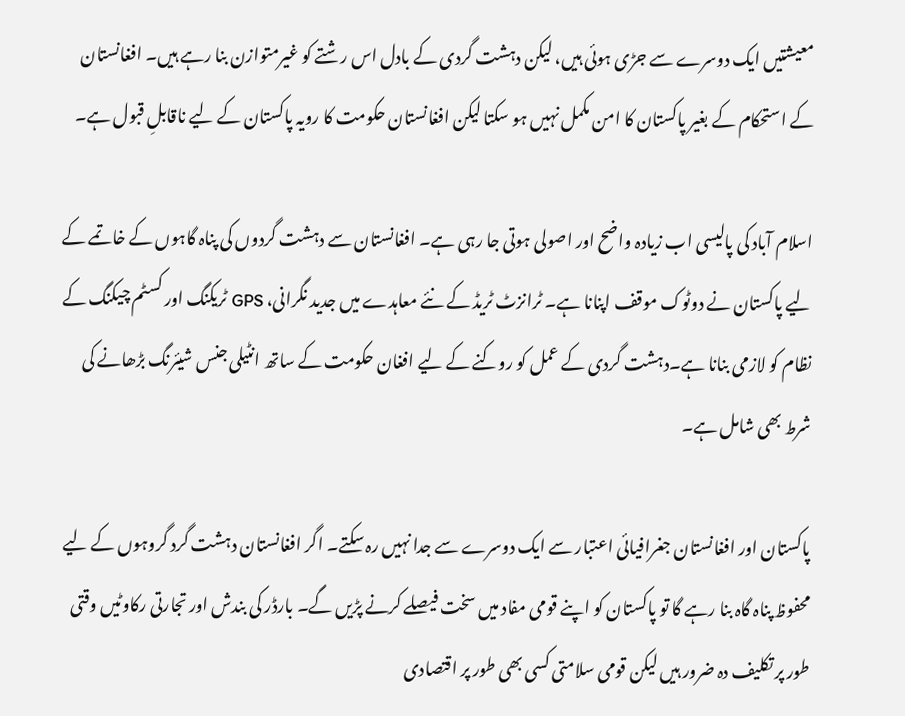معیشتیں ایک دوسرے سے جڑی ہوئی ہیں، لیکن دہشت گردی کے بادل اس رشتے کو غیرمتوازن بنا رہے ہیں۔ افغانستان کے استحکام کے بغیر پاکستان کا امن مکمل نہیں ہو سکتا لیکن افغانستان حکومت کا رویہ پاکستان کے لیے ناقابلِ قبول ہے۔

اسلام آباد کی پالیسی اب زیادہ واضح اور اصولی ہوتی جا رہی ہے۔ افغانستان سے دہشت گردوں کی پناہ گاہوں کے خاتمے کے لیے پاکستان نے دوٹوک موقف اپنانا ہے۔ ٹرانزٹ ٹریڈ کے نئے معاہدے میں جدید نگرانی، GPS ٹریکنگ اور کسٹم چیکنگ کے نظام کو لازمی بنانا ہے۔دہشت گردی کے عمل کو روکنے کے لیے افغان حکومت کے ساتھ انٹیلی جنس شیئرنگ بڑھانے کی شرط بھی شامل ہے۔

پاکستان اور افغانستان جغرافیائی اعتبار سے ایک دوسرے سے جدا نہیں رہ سکتے۔ اگر افغانستان دہشت گرد گروہوں کے لیے محفوظ پناہ گاہ بنا رہے گا تو پاکستان کو اپنے قومی مفاد میں سخت فیصلے کرنے پڑیں گے۔ بارڈر کی بندش اور تجارتی رکاوٹیں وقتی طور پر تکلیف دہ ضرور ہیں لیکن قومی سلامتی کسی بھی طور پر اقتصادی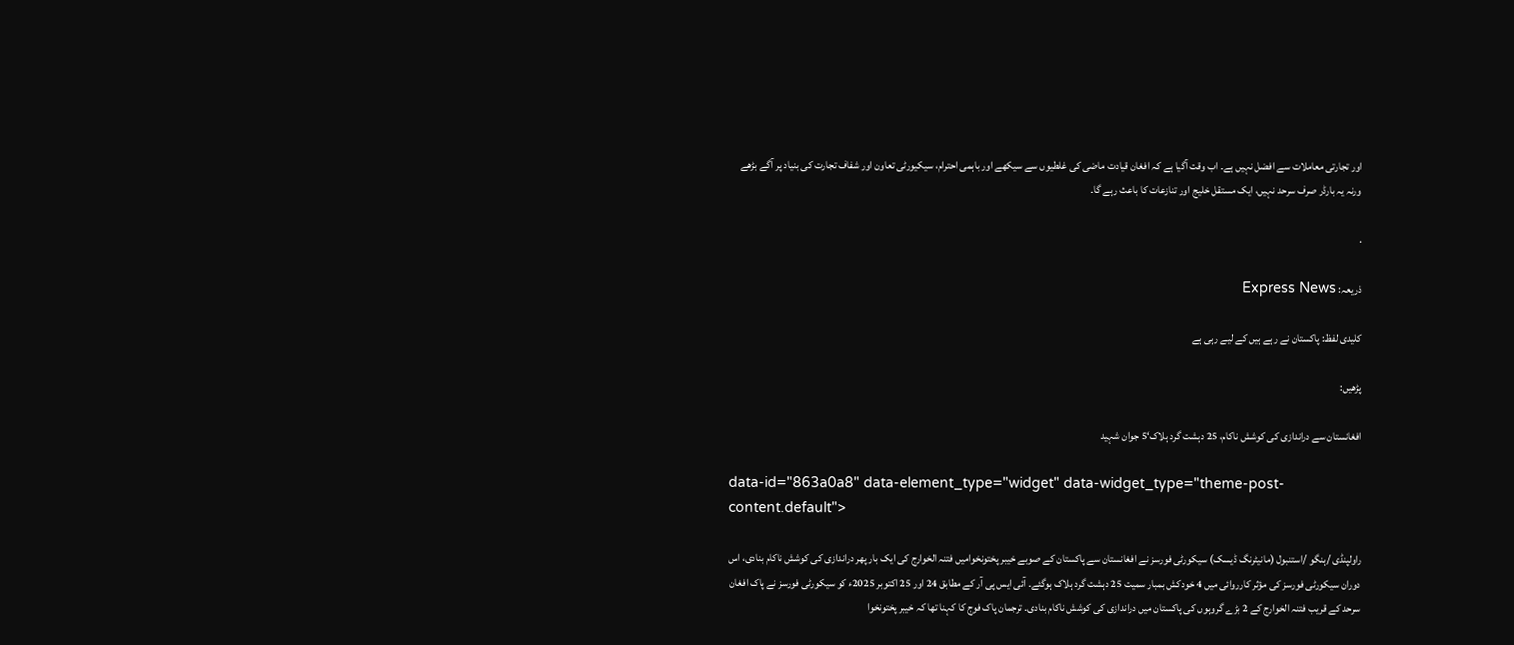اور تجارتی معاملات سے افضل نہیں ہے۔ اب وقت آگیا ہے کہ افغان قیادت ماضی کی غلطیوں سے سیکھے اور باہمی احترام، سیکیورٹی تعاون اور شفاف تجارت کی بنیاد پر آگے بڑھے ورنہ یہ بارڈر صرف سرحد نہیں، ایک مستقل خلیج اور تنازعات کا باعث رہے گا۔

.

ذریعہ: Express News

کلیدی لفظ: پاکستان نے رہے ہیں کے لیے رہی ہے

پڑھیں:

افغانستان سے دراندازی کی کوشش ناکام، 25 دہشت گرد ہلاک‘5 جوان شہید

data-id="863a0a8" data-element_type="widget" data-widget_type="theme-post-content.default">

راولپنڈی /ہنگو /استنبول (مانیٹرنگ ڈیسک) سیکورٹی فورسز نے افغانستان سے پاکستان کے صوبے خیبر پختونخوامیں فتنہ الخوارج کی ایک بار پھر دراندازی کی کوشش ناکام بنادی، اس دوران سیکورٹی فورسز کی مؤثر کارروائی میں 4 خودکش بمبار سمیت 25 دہشت گرد ہلاک ہوگئے۔ آئی ایس پی آر کے مطابق 24 اور 25 اکتوبر 2025ء کو سیکورٹی فورسز نے پاک افغان سرحد کے قریب فتنہ الخوارج کے 2 بڑے گروہوں کی پاکستان میں دراندازی کی کوشش ناکام بنادی۔ ترجمان پاک فوج کا کہنا تھا کہ خیبر پختونخوا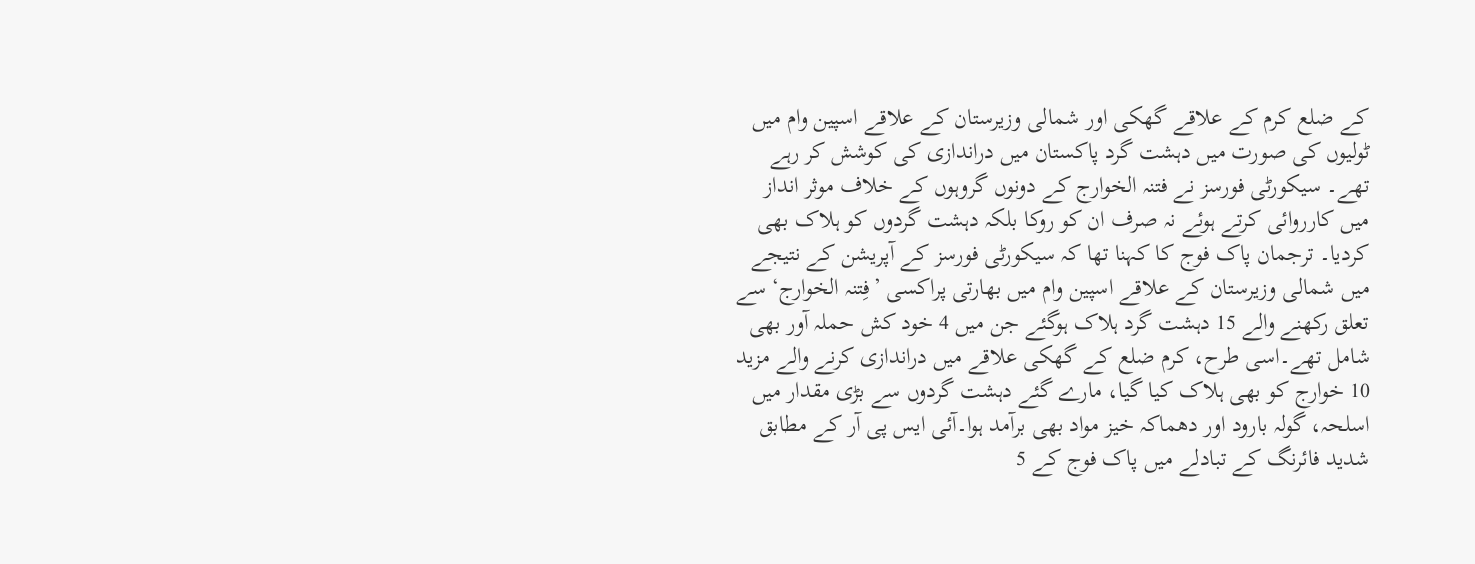کے ضلع کرم کے علاقے گھکی اور شمالی وزیرستان کے علاقے اسپین وام میں ٹولیوں کی صورت میں دہشت گرد پاکستان میں دراندازی کی کوشش کر رہے تھے۔ سیکورٹی فورسز نے فتنہ الخوارج کے دونوں گروہوں کے خلاف موثر انداز میں کارروائی کرتے ہوئے نہ صرف ان کو روکا بلکہ دہشت گردوں کو ہلاک بھی کردیا۔ ترجمان پاک فوج کا کہنا تھا کہ سیکورٹی فورسز کے آپریشن کے نتیجے میں شمالی وزیرستان کے علاقے اسپین وام میں بھارتی پراکسی ’فِتنہ الخوارج‘ سے تعلق رکھنے والے 15 دہشت گرد ہلاک ہوگئے جن میں 4 خود کش حملہ آور بھی شامل تھے۔اسی طرح، کرم ضلع کے گھکی علاقے میں دراندازی کرنے والے مزید 10 خوارج کو بھی ہلاک کیا گیا، مارے گئے دہشت گردوں سے بڑی مقدار میں اسلحہ، گولہ بارود اور دھماکہ خیز مواد بھی برآمد ہوا۔آئی ایس پی آر کے مطابق شدید فائرنگ کے تبادلے میں پاک فوج کے 5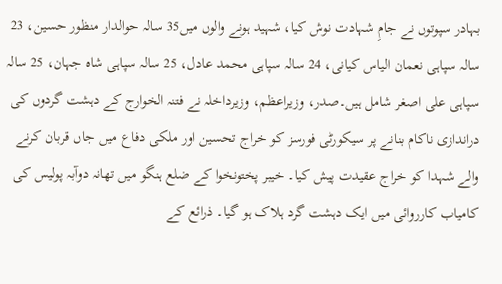بہادر سپوتوں نے جامِ شہادت نوش کیا، شہید ہونے والوں میں35 سالہ حوالدار منظور حسین، 23 سالہ سپاہی نعمان الیاس کیانی، 24 سالہ سپاہی محمد عادل، 25 سالہ سپاہی شاہ جہان، 25 سالہ سپاہی علی اصغر شامل ہیں۔صدر، وزیراعظم، وزیرداخلہ نے فتنہ الخوارج کے دہشت گردوں کی دراندازی ناکام بنانے پر سیکورٹی فورسز کو خراج تحسین اور ملکی دفاع میں جاں قربان کرنے والے شہدا کو خراج عقیدت پیش کیا۔ خیبر پختونخوا کے ضلع ہنگو میں تھانہ دوآبہ پولیس کی کامیاب کارروائی میں ایک دہشت گرد ہلاک ہو گیا۔ ذرائع کے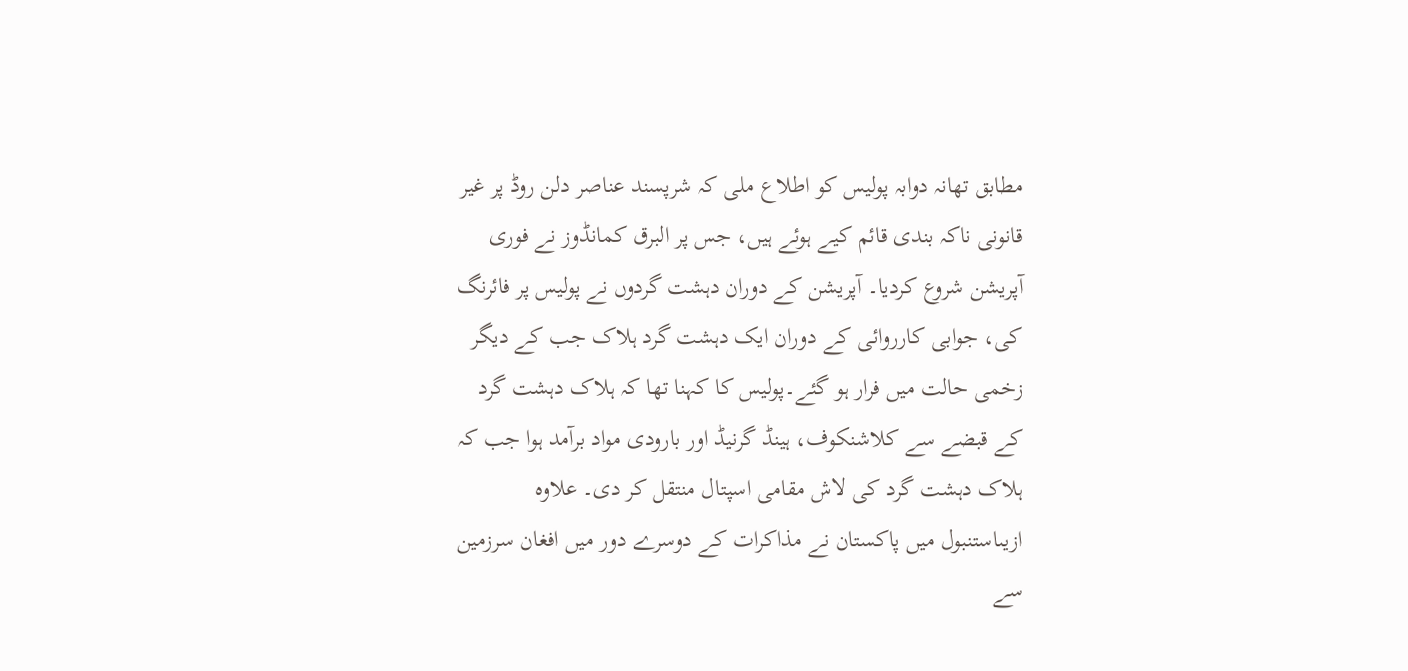مطابق تھانہ دوابہ پولیس کو اطلاع ملی کہ شرپسند عناصر دلن روڈ پر غیر قانونی ناکہ بندی قائم کیے ہوئے ہیں، جس پر البرق کمانڈوز نے فوری آپریشن شروع کردیا۔ آپریشن کے دوران دہشت گردوں نے پولیس پر فائرنگ کی، جوابی کارروائی کے دوران ایک دہشت گرد ہلاک جب کے دیگر زخمی حالت میں فرار ہو گئے۔پولیس کا کہنا تھا کہ ہلاک دہشت گرد کے قبضے سے کلاشنکوف، ہینڈ گرنیڈ اور بارودی مواد برآمد ہوا جب کہ ہلاک دہشت گرد کی لاش مقامی اسپتال منتقل کر دی۔ علاوہ ازیںاستنبول میں پاکستان نے مذاکرات کے دوسرے دور میں افغان سرزمین سے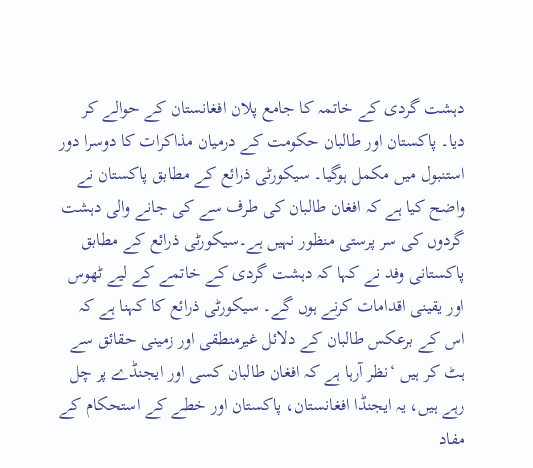دہشت گردی کے خاتمہ کا جامع پلان افغانستان کے حوالے کر دیا۔ پاکستان اور طالبان حکومت کے درمیان مذاکرات کا دوسرا دور استنبول میں مکمل ہوگیا۔ سیکورٹی ذرائع کے مطابق پاکستان نے واضح کیا ہے کہ افغان طالبان کی طرف سے کی جانے والی دہشت گردوں کی سر پرستی منظور نہیں ہے۔سیکورٹی ذرائع کے مطابق پاکستانی وفد نے کہا کہ دہشت گردی کے خاتمے کے لیے ٹھوس اور یقینی اقدامات کرنے ہوں گے۔ سیکورٹی ذرائع کا کہنا ہے کہ اس کے برعکس طالبان کے دلائل غیرمنطقی اور زمینی حقائق سے ہٹ کر ہیں ‘نظر آرہا ہے کہ افغان طالبان کسی اور ایجنڈے پر چل رہے ہیں، یہ ایجنڈا افغانستان، پاکستان اور خطے کے استحکام کے مفاد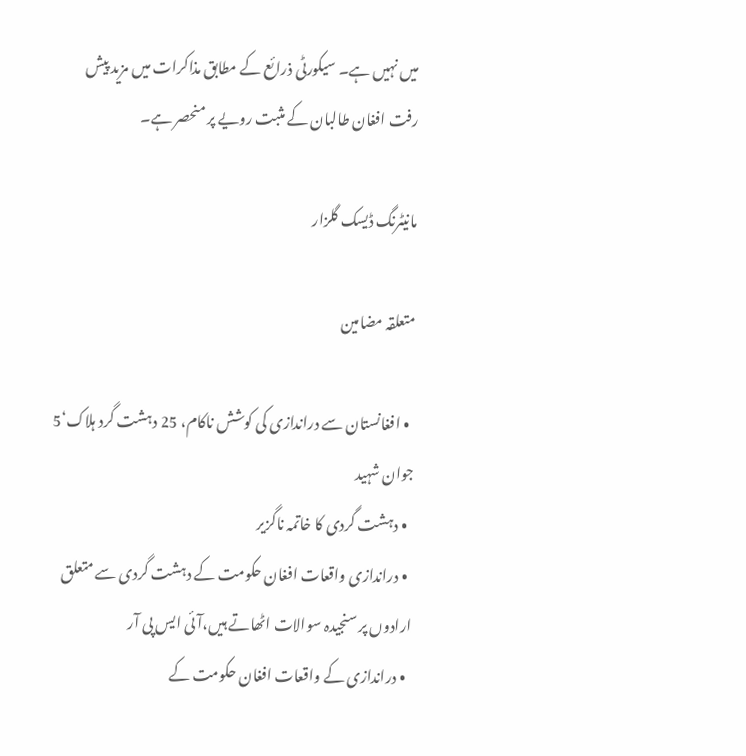میں نہیں ہے۔ سیکورٹی ذرائع کے مطابق مذاکرات میں مزید پیش رفت افغان طالبان کے مثبت رویے پر منحصر ہے۔

مانیٹرنگ ڈیسک گلزار

متعلقہ مضامین

  • افغانستان سے دراندازی کی کوشش ناکام، 25 دہشت گرد ہلاک‘5 جوان شہید
  • دہشت گردی کا خاتمہ ناگزیر
  • دراندازی واقعات افغان حکومت کے دہشت گردی سے متعلق ارادوں پر سنجیدہ سوالات اٹھاتے ہیں،آئی ایس پی آر
  • دراندازی کے واقعات افغان حکومت کے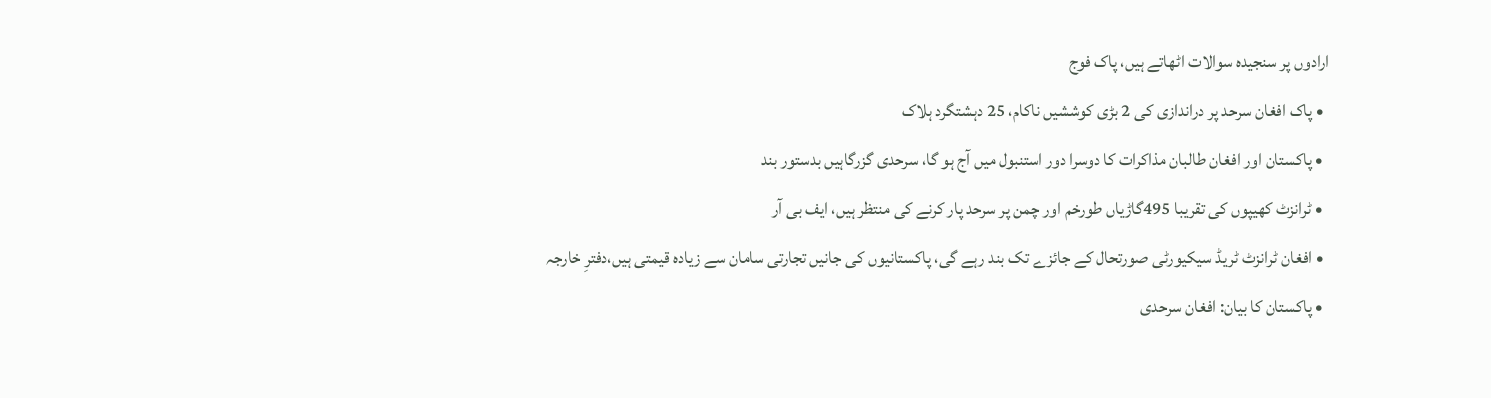ارادوں پر سنجیدہ سوالات اٹھاتے ہیں، پاک فوج
  • پاک افغان سرحد پر دراندازی کی 2 بڑی کوششیں ناکام، 25 دہشتگرد ہلاک
  • پاکستان اور افغان طالبان مذاکرات کا دوسرا دور استنبول میں آج ہو گا، سرحدی گزرگاہیں بدستور بند
  • ٹرانزٹ کھیپوں کی تقریبا 495گاڑیاں طورخم اور چمن پر سرحد پار کرنے کی منتظر ہیں، ایف بی آر
  • افغان ٹرانزٹ ٹریڈ سیکیورٹی صورتحال کے جائزے تک بند رہے گی، پاکستانیوں کی جانیں تجارتی سامان سے زیادہ قیمتی ہیں،دفترِ خارجہ
  • پاکستان کا بیان: افغان سرحدی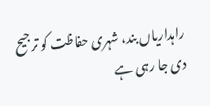راہداریاں بند، شہری حفاظت کو ترجیح دی جا رہی ہے